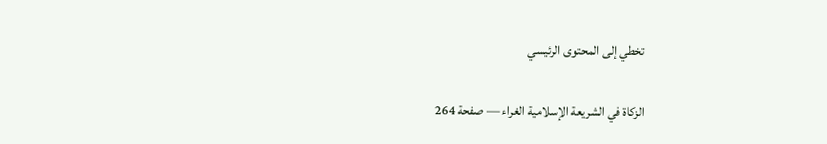تخطي إلى المحتوى الرئيسي

الزكاة في الشريعة الإسلامية الغراء — صفحة 264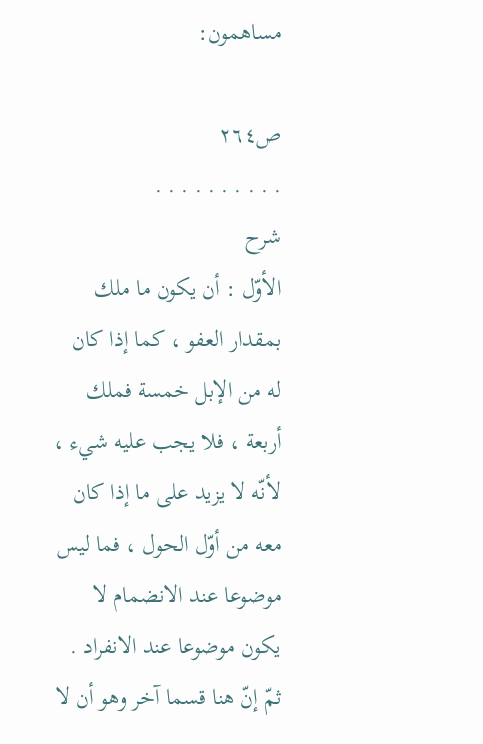مساهمون:

ص٢٦٤
. . . . . . . . . .
شرح
الأوّل : أن يكون ما ملك بمقدار العفو ، كما إذا كان له من الإبل خمسة فملك أربعة ، فلا يجب عليه شيء ، لأنّه لا يزيد على ما إذا كان معه من أوّل الحول ، فما ليس موضوعا عند الانضمام لا يكون موضوعا عند الانفراد . ثمّ إنّ هنا قسما آخر وهو أن لا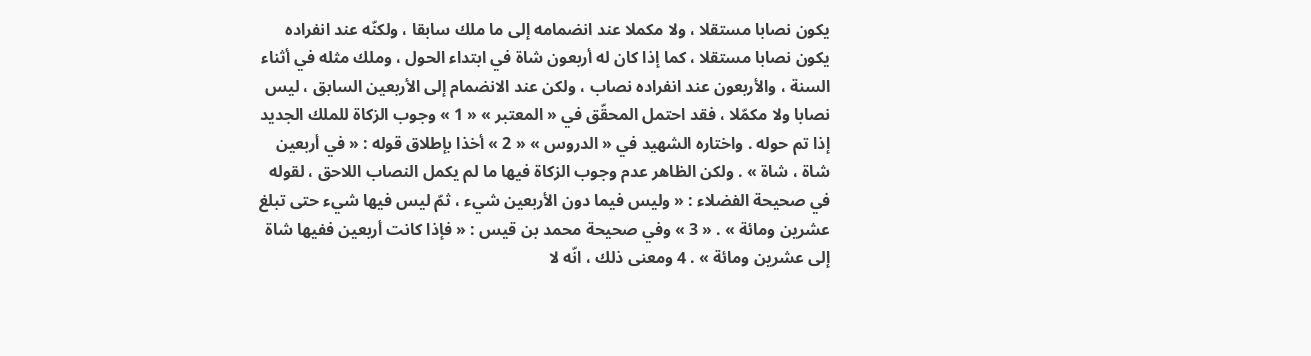يكون نصابا مستقلا ، ولا مكملا عند انضمامه إلى ما ملك سابقا ، ولكنّه عند انفراده يكون نصابا مستقلا ، كما إذا كان له أربعون شاة في ابتداء الحول ، وملك مثله في أثناء السنة ، والأربعون عند انفراده نصاب ، ولكن عند الانضمام إلى الأربعين السابق ، ليس نصابا ولا مكمّلا ، فقد احتمل المحقّق في « المعتبر » « 1 » وجوب الزكاة للملك الجديد إذا تم حوله . واختاره الشهيد في « الدروس » « 2 » أخذا بإطلاق قوله : « في أربعين شاة ، شاة » . ولكن الظاهر عدم وجوب الزكاة فيها ما لم يكمل النصاب اللاحق ، لقوله في صحيحة الفضلاء : « وليس فيما دون الأربعين شيء ، ثمّ ليس فيها شيء حتى تبلغ عشرين ومائة » . « 3 » وفي صحيحة محمد بن قيس : « فإذا كانت أربعين ففيها شاة إلى عشرين ومائة » . 4 ومعنى ذلك ، انّه لا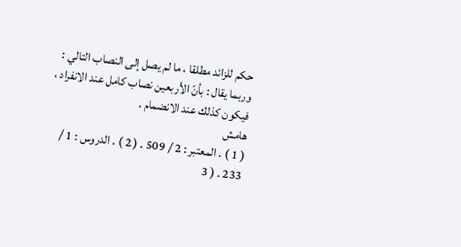حكم للزائد مطلقا ، ما لم يصل إلى النصاب التالي : وربما يقال : بأنّ الأربعين نصاب كامل عند الانفراد ، فيكون كذلك عند الانضمام .
هامش
( 1 ) . المعتبر : 2 / 509 . ( 2 ) . الدروس : 1 / 233 . ( 3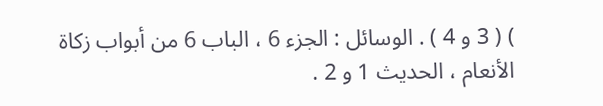) ( 3 و 4 ) . الوسائل : الجزء 6 ، الباب 6 من أبواب زكاة الأنعام ، الحديث 1 و 2 .